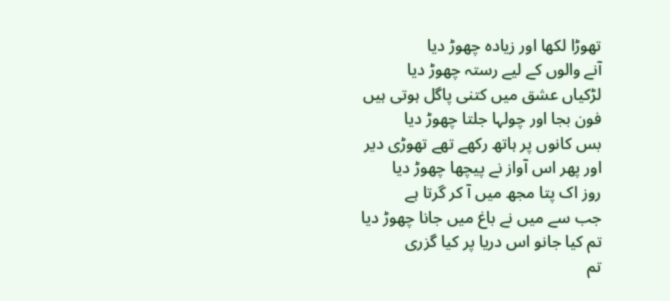تهوڑا لکها اور زیادہ چهوڑ دیا
آنے والوں کے لیے رستہ چهوڑ دیا
لڑکیاں عشق میں کتنی پاگل ہوتی ہیں
فون بجا اور چولہا جلتا چهوڑ دیا
بس کانوں پر ہاتھ رکهے تهے تهوڑی دیر
اور پهر اس آواز نے پیچھا چهوڑ دیا
روز اک پتا مجھ میں آ کر گرتا ہے
جب سے میں نے باغ میں جانا چهوڑ دیا
تم کیا جانو اس دریا پر کیا گزری
تم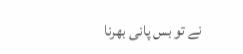نے تو بس پانی بهرنا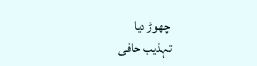چهوڑ دیا
تہذیب حافی